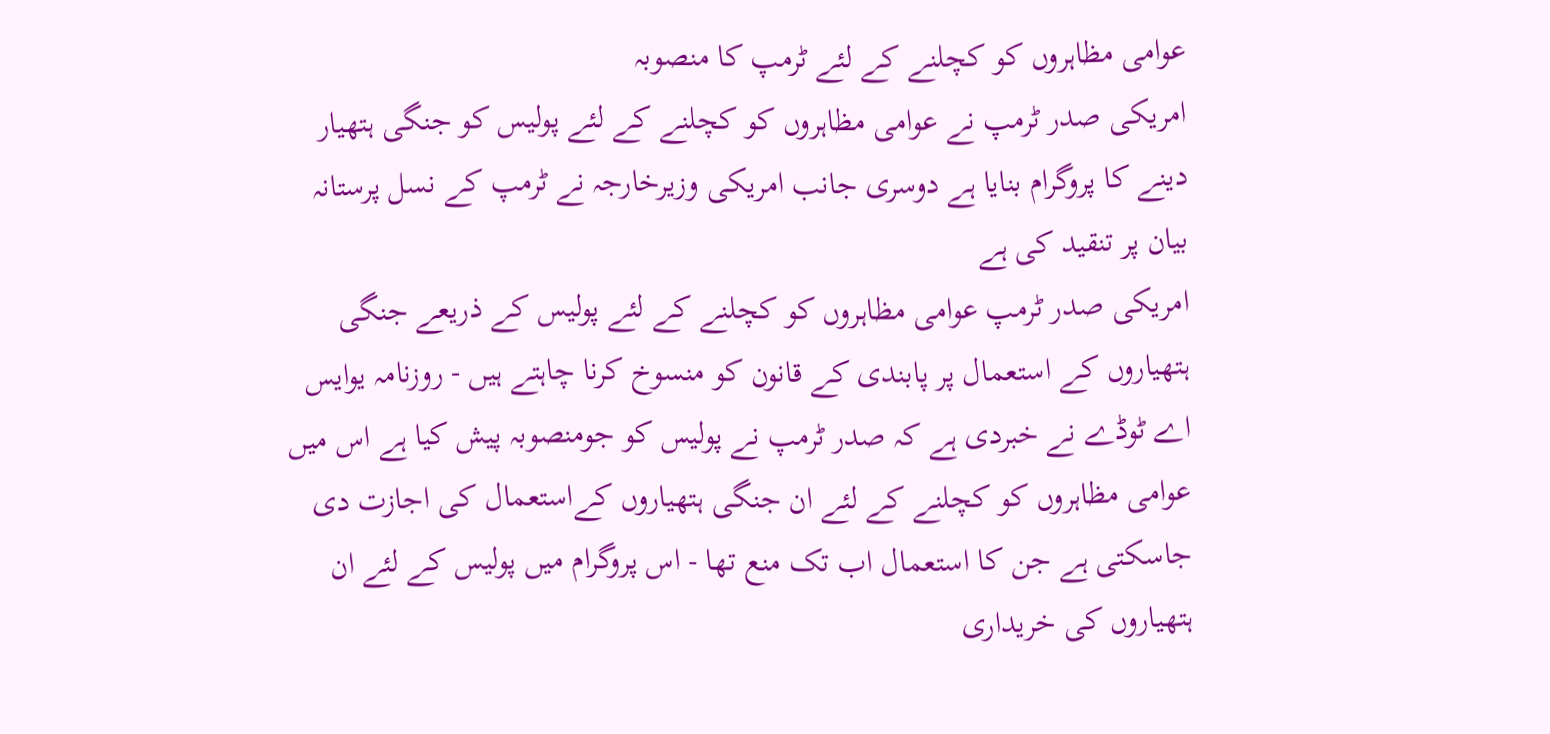عوامی مظاہروں کو کچلنے کے لئے ٹرمپ کا منصوبہ
امریکی صدر ٹرمپ نے عوامی مظاہروں کو کچلنے کے لئے پولیس کو جنگی ہتھیار دینے کا پروگرام بنایا ہے دوسری جانب امریکی وزیرخارجہ نے ٹرمپ کے نسل پرستانہ بیان پر تنقید کی ہے
امریکی صدر ٹرمپ عوامی مظاہروں کو کچلنے کے لئے پولیس کے ذریعے جنگی ہتھیاروں کے استعمال پر پابندی کے قانون کو منسوخ کرنا چاہتے ہیں - روزنامہ یوایس اے ٹوڈے نے خبردی ہے کہ صدر ٹرمپ نے پولیس کو جومنصوبہ پیش کیا ہے اس میں عوامی مظاہروں کو کچلنے کے لئے ان جنگی ہتھیاروں کےاستعمال کی اجازت دی جاسکتی ہے جن کا استعمال اب تک منع تھا - اس پروگرام میں پولیس کے لئے ان ہتھیاروں کی خریداری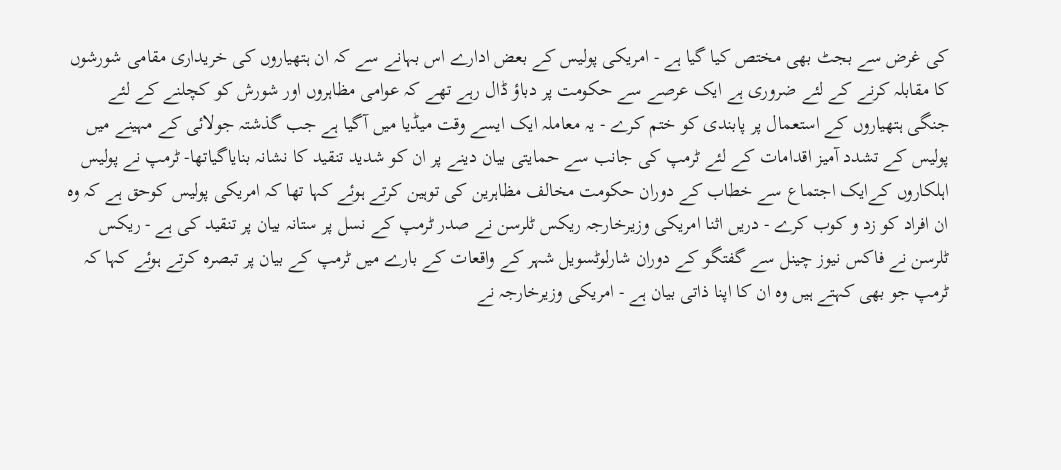کی غرض سے بجٹ بھی مختص کیا گیا ہے - امریکی پولیس کے بعض ادارے اس بہانے سے کہ ان ہتھیاروں کی خریداری مقامی شورشوں کا مقابلہ کرنے کے لئے ضروری ہے ایک عرصے سے حکومت پر دباؤ ڈال رہے تھے کہ عوامی مظاہروں اور شورش کو کچلنے کے لئے جنگی ہتھیاروں کے استعمال پر پابندی کو ختم کرے - یہ معاملہ ایک ایسے وقت میڈیا میں آگیا ہے جب گذشتہ جولائی کے مہینے میں پولیس کے تشدد آمیز اقدامات کے لئے ٹرمپ کی جانب سے حمایتی بیان دینے پر ان کو شدید تنقید کا نشانہ بنایاگیاتھا- ٹرمپ نے پولیس اہلکاروں کےایک اجتماع سے خطاب کے دوران حکومت مخالف مظاہرین کی توہین کرتے ہوئے کہا تھا کہ امریکی پولیس کوحق ہے کہ وہ ان افراد کو زد و کوب کرے - دریں اثنا امریکی وزیرخارجہ ریکس ٹلرسن نے صدر ٹرمپ کے نسل پر ستانہ بیان پر تنقید کی ہے - ریکس ٹلرسن نے فاکس نیوز چینل سے گفتگو کے دوران شارلوٹسویل شہر کے واقعات کے بارے میں ٹرمپ کے بیان پر تبصرہ کرتے ہوئے کہا کہ ٹرمپ جو بھی کہتے ہیں وہ ان کا اپنا ذاتی بیان ہے - امریکی وزیرخارجہ نے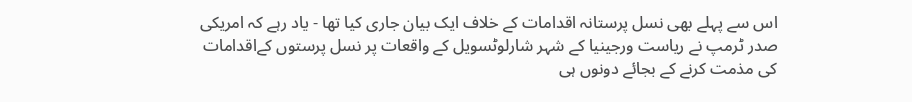اس سے پہلے بھی نسل پرستانہ اقدامات کے خلاف ایک بیان جاری کیا تھا - یاد رہے کہ امریکی صدر ٹرمپ نے ریاست ورجینیا کے شہر شارلوٹسویل کے واقعات پر نسل پرستوں کےاقدامات کی مذمت کرنے کے بجائے دونوں ہی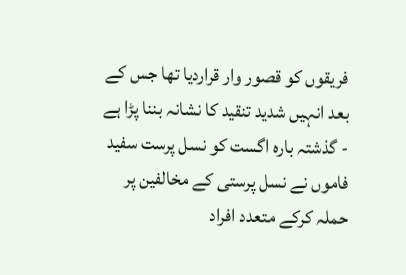فریقوں کو قصور وار قراردیا تھا جس کے بعد انہیں شدید تنقید کا نشانہ بننا پڑا ہے - گذشتہ بارہ اگست کو نسل پرست سفید فاموں نے نسل پرستی کے مخالفین پر حملہ کرکے متعدد افراد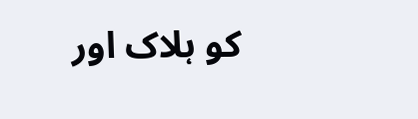کو ہلاک اور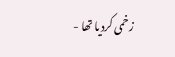زخمی کردیا تھا -